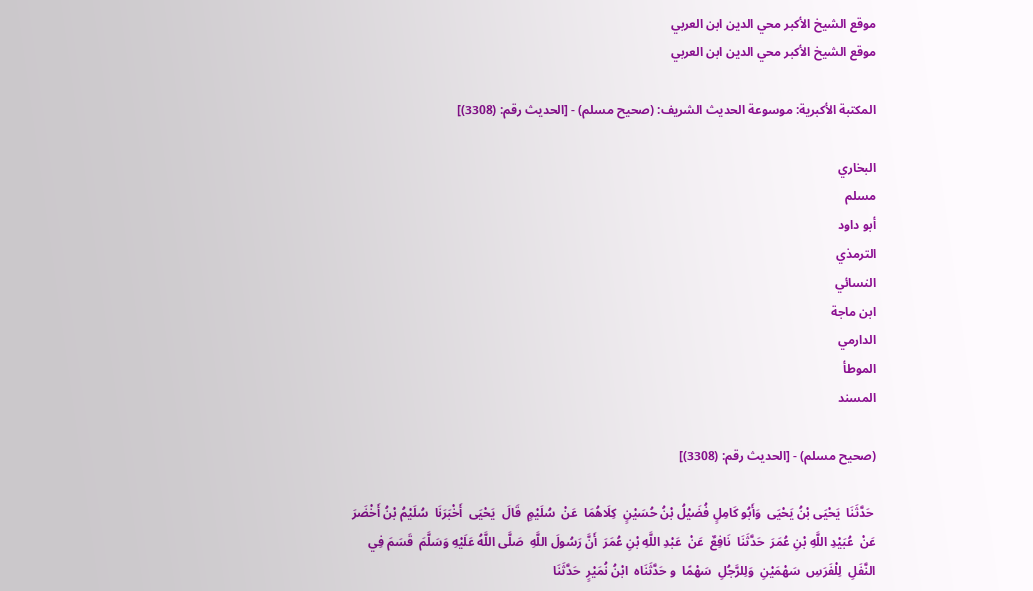موقع الشيخ الأكبر محي الدين ابن العربي
موقع الشيخ الأكبر محي الدين ابن العربي

المكتبة الأكبرية: موسوعة الحديث الشريف: (صحيح مسلم) - [الحديث رقم: (3308)]

البخاري
مسلم
أبو داود
الترمذي
النسائي
ابن ماجة
الدارمي
الموطأ
المسند

(صحيح مسلم) - [الحديث رقم: (3308)]

 حَدَّثَنَا  يَحْيَى بْنُ يَحْيَى  وَأَبُو كَامِلٍ فُضَيْلُ بْنُ حُسَيْنٍ  كِلَاهُمَا  عَنْ  سُلَيْمٍ  قَالَ  يَحْيَى  أَخْبَرَنَا  سُلَيْمُ بْنُ أَخْضَرَ  عَنْ  عُبَيْدِ اللَّهِ بْنِ عُمَرَ  حَدَّثَنَا  نَافِعٌ  عَنْ  عَبْدِ اللَّهِ بْنِ عُمَرَ  أَنَّ رَسُولَ اللَّهِ  صَلَّى اللَّهُ عَلَيْهِ وَسَلَّمَ  قَسَمَ فِي  النَّفَلِ  لِلْفَرَسِ  سَهْمَيْنِ  وَلِلرَّجُلِ  سَهْمًا  و حَدَّثَنَاه  ابْنُ نُمَيْرٍ  حَدَّثَنَا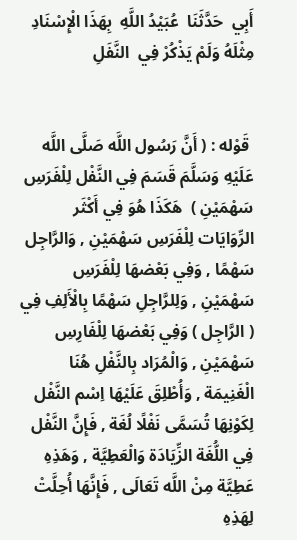أَبِي  حَدَّثَنَا  عُبَيْدُ اللَّهِ  بِهَذَا الْإِسْنَادِ  مِثْلَهُ وَلَمْ يَذْكُرْ فِي  النَّفَلِ


 قَوْله : ( أَنَّ رَسُول اللَّه صَلَّى اللَّه عَلَيْهِ وَسَلَّمَ قَسَمَ فِي النَّفْل لِلْفَرَسِ سَهْمَيْنِ )  هَكَذَا هُوَ فِي أَكْثَر الرِّوَايَات لِلْفَرَسِ سَهْمَيْنِ , وَالرَّاجِل سَهْمًا , وَفِي بَعْضهَا لِلْفَرَسِ سَهْمَيْنِ , وَلِلرَّاجِلِ سَهْمًا بِالْأَلِفِ فِي ( الرَّاجِل ) وَفِي بَعْضهَا لِلْفَارِسِ سَهْمَيْنِ , وَالْمُرَاد بِالنَّفْلِ هُنَا الْغَنِيمَة , وَأُطْلِقَ عَلَيْهَا اِسْم النَّفْل لِكَوْنِهَا تُسَمَّى نَفْلًا لُغَة , فَإِنَّ النَّفْل فِي اللُّغَة الزِّيَادَة وَالْعَطِيَّة , وَهَذِهِ عَطِيَّة مِنْ اللَّه تَعَالَى , فَإِنَّهَا أُحِلَّتْ لِهَذِهِ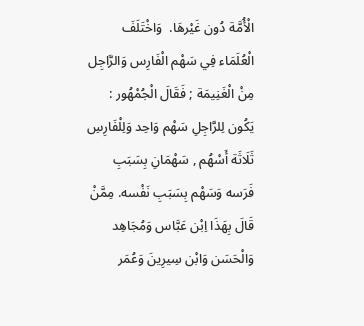الْأُمَّة دُون غَيْرهَا.  وَاخْتَلَفَ الْعُلَمَاء فِي سَهْم الْفَارِس وَالرَّاجِل مِنْ الْغَنِيمَة ; فَقَالَ الْجُمْهُور : يَكُون لِلرَّاجِلِ سَهْم وَاحِد وَلِلْفَارِسِ ثَلَاثَة أَسْهُم , سَهْمَانِ بِسَبَبِ فَرَسه وَسَهْم بِسَبَبِ نَفْسه. مِمَّنْ قَالَ بِهَذَا اِبْن عَبَّاس وَمُجَاهِد وَالْحَسَن وَابْن سِيرِينَ وَعُمَر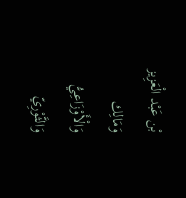بْن عَبْد الْعَزِيز وَمَالِك وَالْأَوْزَاعِيُّ وَالثَّوْرِيّ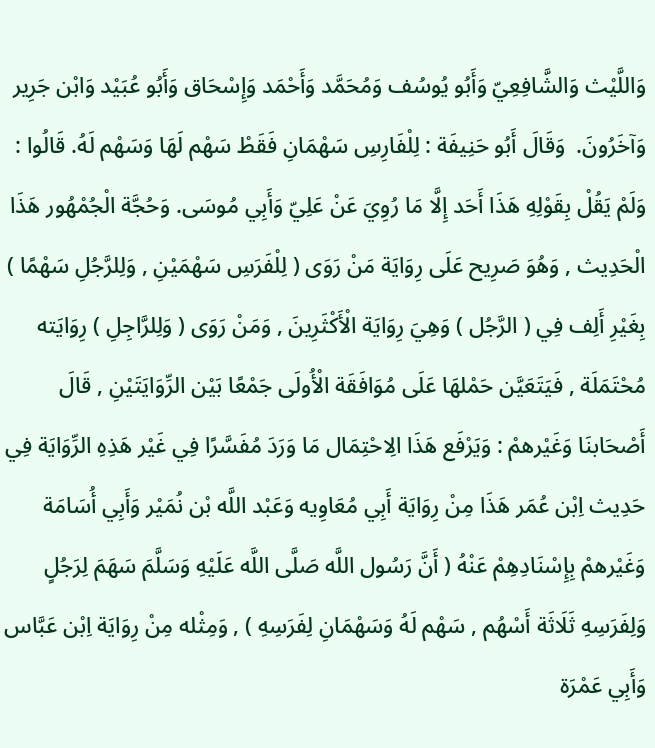وَاللَّيْث وَالشَّافِعِيّ وَأَبُو يُوسُف وَمُحَمَّد وَأَحْمَد وَإِسْحَاق وَأَبُو عُبَيْد وَابْن جَرِير وَآخَرُونَ.  وَقَالَ أَبُو حَنِيفَة : لِلْفَارِسِ سَهْمَانِ فَقَطْ سَهْم لَهَا وَسَهْم لَهُ. قَالُوا : وَلَمْ يَقُلْ بِقَوْلِهِ هَذَا أَحَد إِلَّا مَا رُوِيَ عَنْ عَلِيّ وَأَبِي مُوسَى. وَحُجَّة الْجُمْهُور هَذَا الْحَدِيث , وَهُوَ صَرِيح عَلَى رِوَايَة مَنْ رَوَى ( لِلْفَرَسِ سَهْمَيْنِ , وَلِلرَّجُلِ سَهْمًا ) بِغَيْرِ أَلِف فِي ( الرَّجُل ) وَهِيَ رِوَايَة الْأَكْثَرِينَ , وَمَنْ رَوَى ( وَلِلرَّاجِلِ ) رِوَايَته مُحْتَمَلَة , فَيَتَعَيَّن حَمْلهَا عَلَى مُوَافَقَة الْأُولَى جَمْعًا بَيْن الرِّوَايَتَيْنِ , قَالَ أَصْحَابنَا وَغَيْرهمْ : وَيَرْفَع هَذَا الِاحْتِمَال مَا وَرَدَ مُفَسَّرًا فِي غَيْر هَذِهِ الرِّوَايَة فِي حَدِيث اِبْن عُمَر هَذَا مِنْ رِوَايَة أَبِي مُعَاوِيه وَعَبْد اللَّه بْن نُمَيْر وَأَبِي أُسَامَة وَغَيْرهمْ بِإِسْنَادِهِمْ عَنْهُ ( أَنَّ رَسُول اللَّه صَلَّى اللَّه عَلَيْهِ وَسَلَّمَ سَهَمَ لِرَجُلٍ وَلِفَرَسِهِ ثَلَاثَة أَسْهُم , سَهْم لَهُ وَسَهْمَانِ لِفَرَسِهِ ) , وَمِثْله مِنْ رِوَايَة اِبْن عَبَّاس وَأَبِي عَمْرَة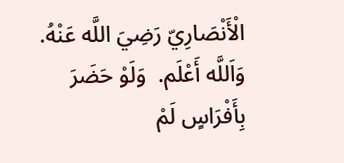الْأَنْصَارِيّ رَضِيَ اللَّه عَنْهُ. وَاَللَّه أَعْلَم.  وَلَوْ حَضَرَ بِأَفْرَاسٍ لَمْ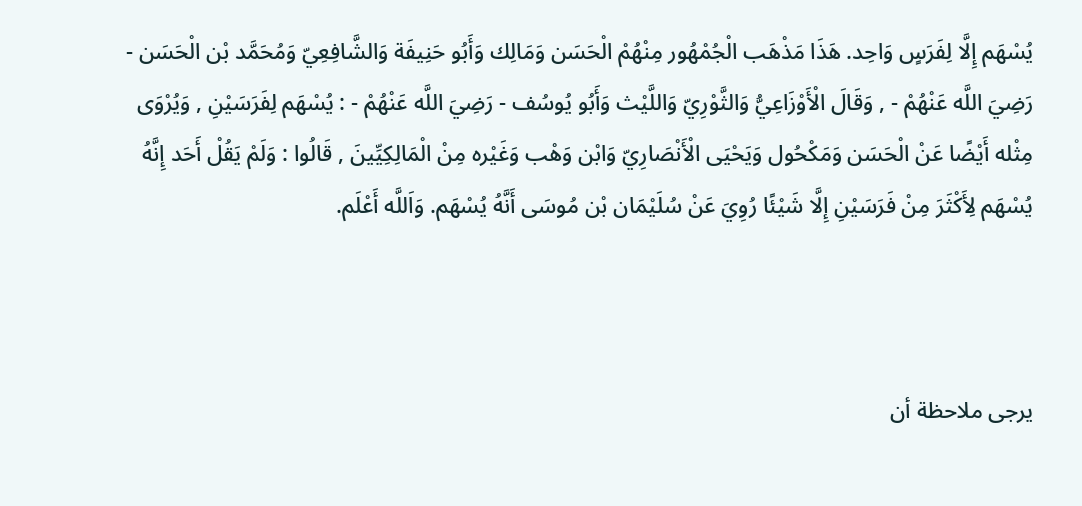يُسْهَم إِلَّا لِفَرَسٍ وَاحِد. هَذَا مَذْهَب الْجُمْهُور مِنْهُمْ الْحَسَن وَمَالِك وَأَبُو حَنِيفَة وَالشَّافِعِيّ وَمُحَمَّد بْن الْحَسَن - رَضِيَ اللَّه عَنْهُمْ - , وَقَالَ الْأَوْزَاعِيُّ وَالثَّوْرِيّ وَاللَّيْث وَأَبُو يُوسُف - رَضِيَ اللَّه عَنْهُمْ - : يُسْهَم لِفَرَسَيْنِ , وَيُرْوَى مِثْله أَيْضًا عَنْ الْحَسَن وَمَكْحُول وَيَحْيَى الْأَنْصَارِيّ وَابْن وَهْب وَغَيْره مِنْ الْمَالِكِيِّينَ , قَالُوا : وَلَمْ يَقُلْ أَحَد إِنَّهُ يُسْهَم لِأَكْثَرَ مِنْ فَرَسَيْنِ إِلَّا شَيْئًا رُوِيَ عَنْ سُلَيْمَان بْن مُوسَى أَنَّهُ يُسْهَم. وَاَللَّه أَعْلَم.



يرجى ملاحظة أن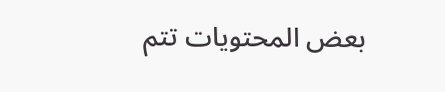بعض المحتويات تتم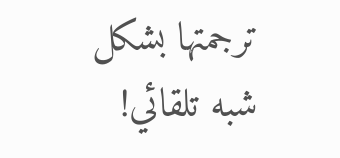ترجمتها بشكل شبه تلقائي!